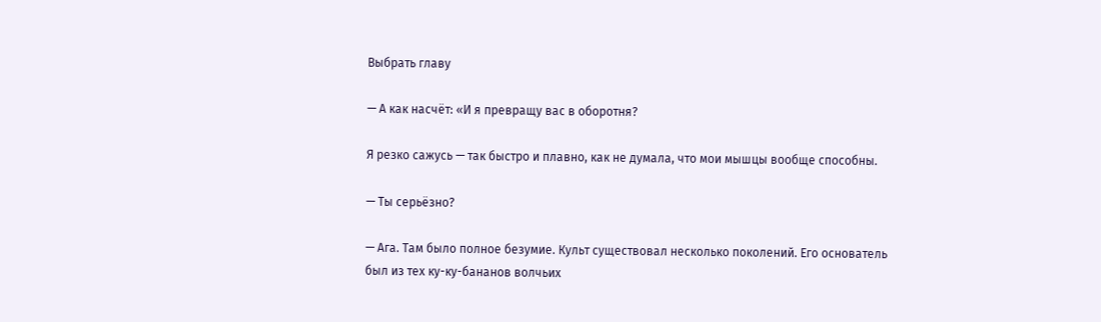Выбрать главу

— А как насчёт: «И я превращу вас в оборотня?

Я резко сажусь — так быстро и плавно, как не думала, что мои мышцы вообще способны.

— Ты серьёзно?

— Ага. Там было полное безумие. Культ существовал несколько поколений. Его основатель был из тех ку-ку-бананов волчьих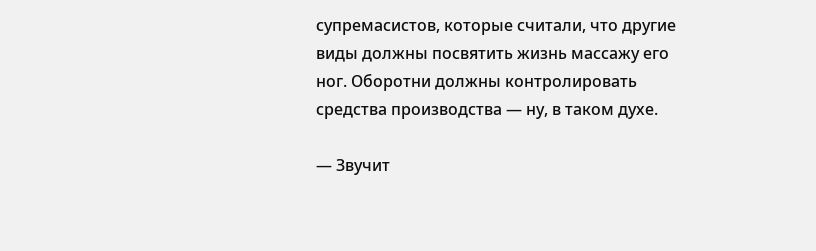супремасистов, которые считали, что другие виды должны посвятить жизнь массажу его ног. Оборотни должны контролировать средства производства — ну, в таком духе.

— Звучит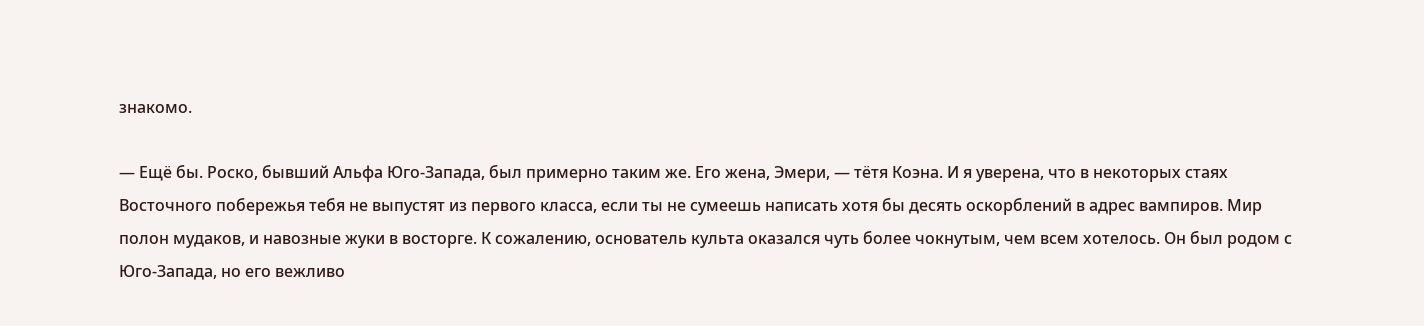знакомо.

— Ещё бы. Роско, бывший Альфа Юго-Запада, был примерно таким же. Его жена, Эмери, — тётя Коэна. И я уверена, что в некоторых стаях Восточного побережья тебя не выпустят из первого класса, если ты не сумеешь написать хотя бы десять оскорблений в адрес вампиров. Мир полон мудаков, и навозные жуки в восторге. К сожалению, основатель культа оказался чуть более чокнутым, чем всем хотелось. Он был родом с Юго-Запада, но его вежливо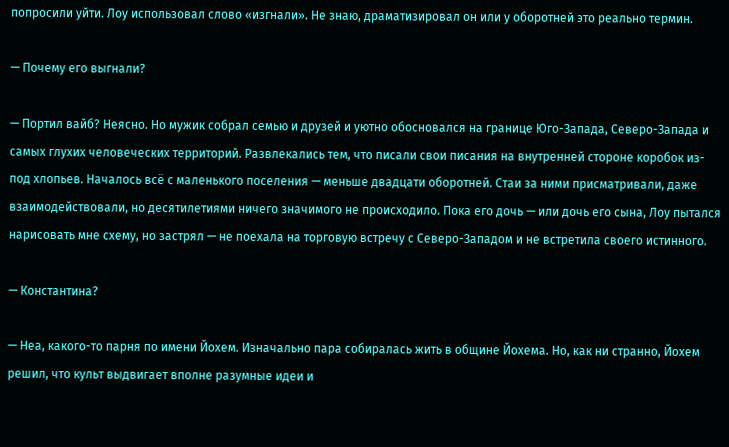попросили уйти. Лоу использовал слово «изгнали». Не знаю, драматизировал он или у оборотней это реально термин.

— Почему его выгнали?

— Портил вайб? Неясно. Но мужик собрал семью и друзей и уютно обосновался на границе Юго-Запада, Северо-Запада и самых глухих человеческих территорий. Развлекались тем, что писали свои писания на внутренней стороне коробок из-под хлопьев. Началось всё с маленького поселения — меньше двадцати оборотней. Стаи за ними присматривали, даже взаимодействовали, но десятилетиями ничего значимого не происходило. Пока его дочь — или дочь его сына, Лоу пытался нарисовать мне схему, но застрял — не поехала на торговую встречу с Северо-Западом и не встретила своего истинного.

— Константина?

— Неа, какого-то парня по имени Йохем. Изначально пара собиралась жить в общине Йохема. Но, как ни странно, Йохем решил, что культ выдвигает вполне разумные идеи и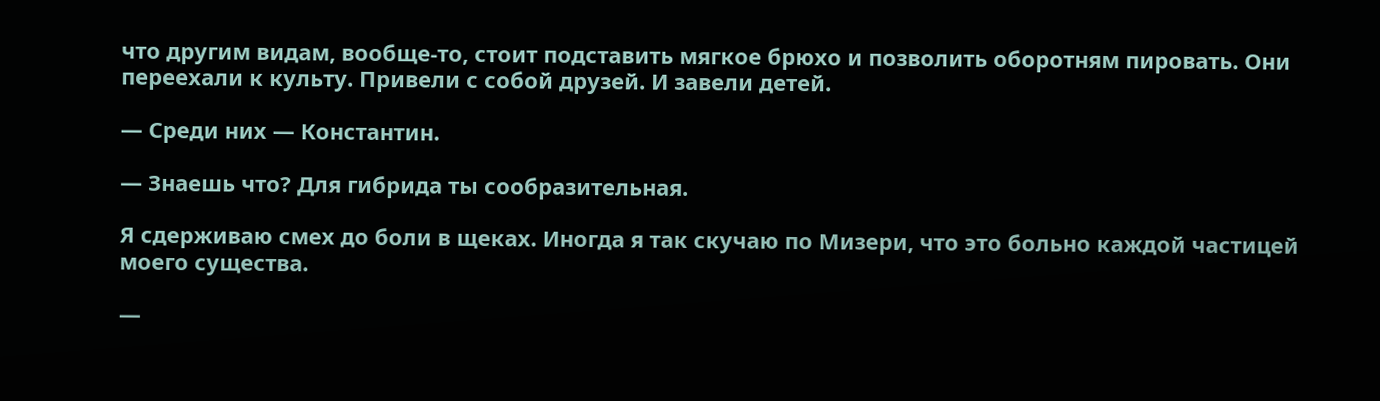что другим видам, вообще-то, стоит подставить мягкое брюхо и позволить оборотням пировать. Они переехали к культу. Привели с собой друзей. И завели детей.

— Среди них — Константин.

— Знаешь что? Для гибрида ты сообразительная.

Я сдерживаю смех до боли в щеках. Иногда я так скучаю по Мизери, что это больно каждой частицей моего существа.

—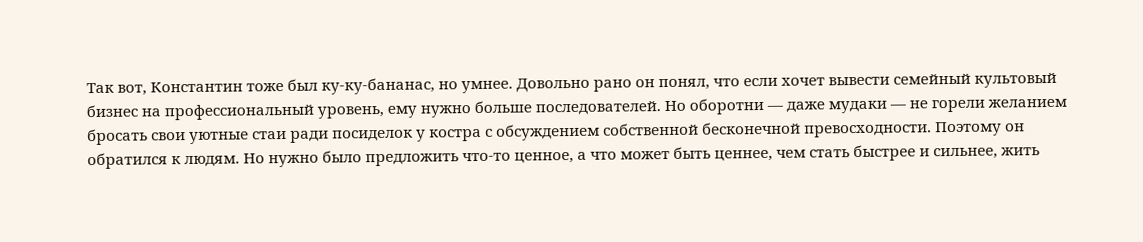Так вот, Константин тоже был ку-ку-бананас, но умнее. Довольно рано он понял, что если хочет вывести семейный культовый бизнес на профессиональный уровень, ему нужно больше последователей. Но оборотни — даже мудаки — не горели желанием бросать свои уютные стаи ради посиделок у костра с обсуждением собственной бесконечной превосходности. Поэтому он обратился к людям. Но нужно было предложить что-то ценное, а что может быть ценнее, чем стать быстрее и сильнее, жить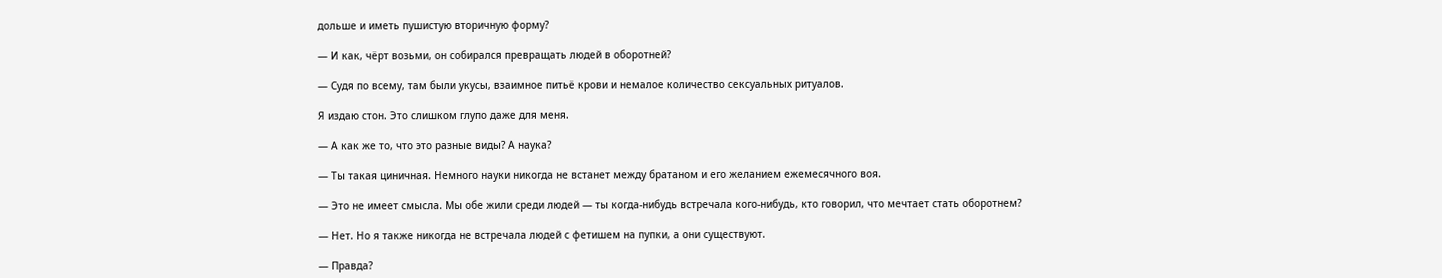дольше и иметь пушистую вторичную форму?

— И как, чёрт возьми, он собирался превращать людей в оборотней?

— Судя по всему, там были укусы, взаимное питьё крови и немалое количество сексуальных ритуалов.

Я издаю стон. Это слишком глупо даже для меня.

— А как же то, что это разные виды? А наука?

— Ты такая циничная. Немного науки никогда не встанет между братаном и его желанием ежемесячного воя.

— Это не имеет смысла. Мы обе жили среди людей — ты когда-нибудь встречала кого-нибудь, кто говорил, что мечтает стать оборотнем?

— Нет. Но я также никогда не встречала людей с фетишем на пупки, а они существуют.

— Правда?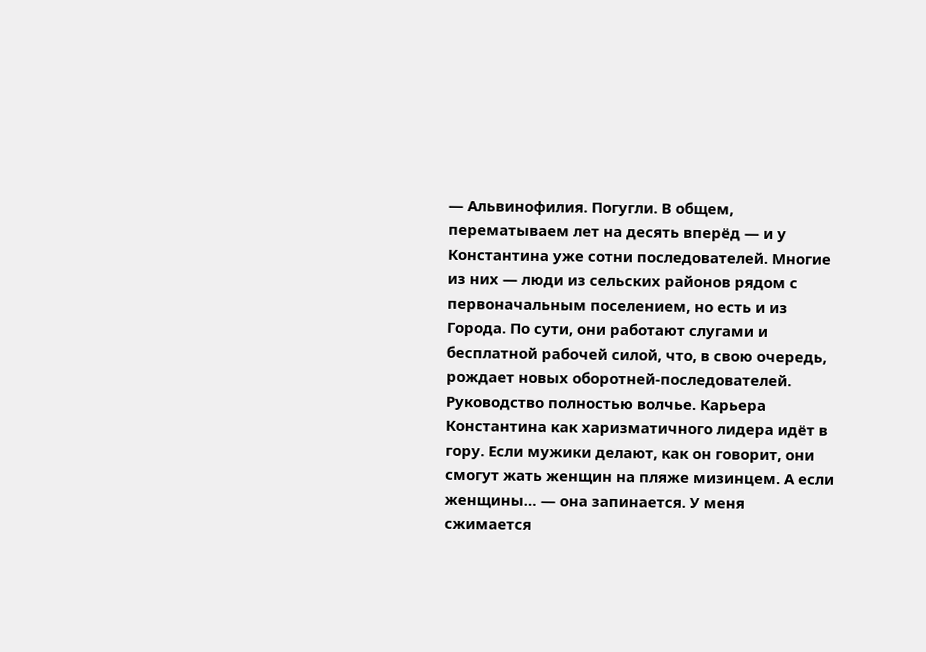— Альвинофилия. Погугли. В общем, перематываем лет на десять вперёд — и у Константина уже сотни последователей. Многие из них — люди из сельских районов рядом с первоначальным поселением, но есть и из Города. По сути, они работают слугами и бесплатной рабочей силой, что, в свою очередь, рождает новых оборотней-последователей. Руководство полностью волчье. Карьера Константина как харизматичного лидера идёт в гору. Если мужики делают, как он говорит, они смогут жать женщин на пляже мизинцем. А если женщины… — она запинается. У меня сжимается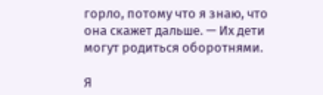горло, потому что я знаю, что она скажет дальше. — Их дети могут родиться оборотнями.

Я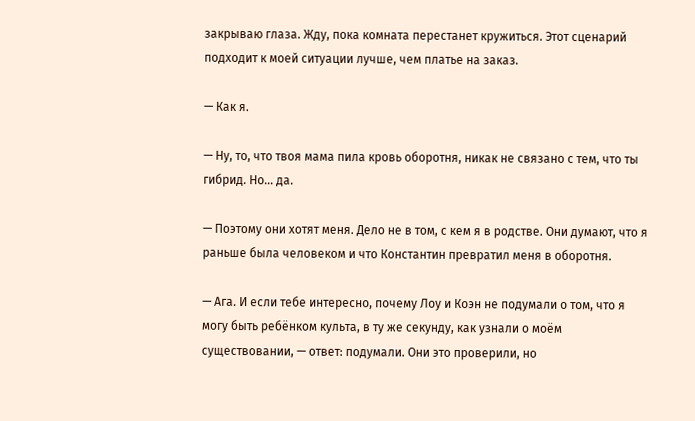закрываю глаза. Жду, пока комната перестанет кружиться. Этот сценарий подходит к моей ситуации лучше, чем платье на заказ.

— Как я.

— Ну, то, что твоя мама пила кровь оборотня, никак не связано с тем, что ты гибрид. Но… да.

— Поэтому они хотят меня. Дело не в том, с кем я в родстве. Они думают, что я раньше была человеком и что Константин превратил меня в оборотня.

— Ага. И если тебе интересно, почему Лоу и Коэн не подумали о том, что я могу быть ребёнком культа, в ту же секунду, как узнали о моём существовании, — ответ: подумали. Они это проверили, но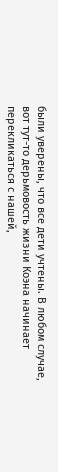были уверены, что все дети учтены. В любом случае, вот тут-то дерьмовость жизни Коэна начинает перекликаться с нашей,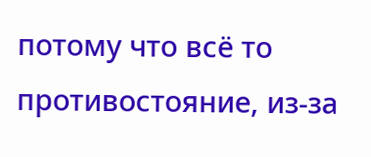потому что всё то противостояние, из-за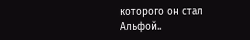которого он стал Альфой..